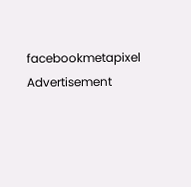facebookmetapixel
Advertisement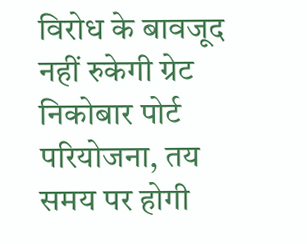विरोध के बावजूद नहीं रुकेगी ग्रेट निकोबार पोर्ट परियोजना, तय समय पर होगी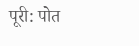पूरी: पोत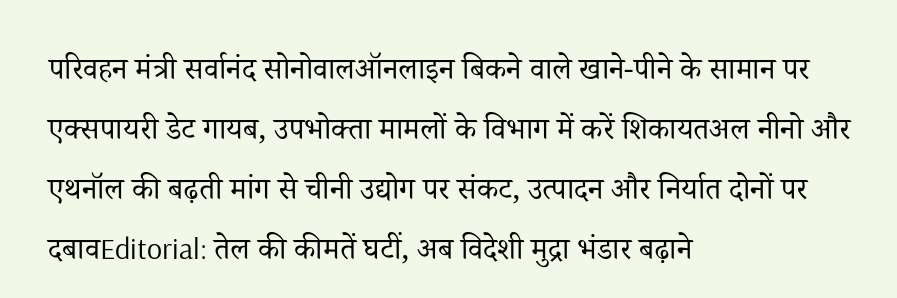परिवहन मंत्री सर्वानंद सोनोवालऑनलाइन बिकने वाले खाने-पीने के सामान पर एक्सपायरी डेट गायब, उपभोक्ता मामलों के विभाग में करें शिकायतअल नीनो और एथनॉल की बढ़ती मांग से चीनी उद्योग पर संकट, उत्पादन और निर्यात दोनों पर दबावEditorial: तेल की कीमतें घटीं, अब विदेशी मुद्रा भंडार बढ़ाने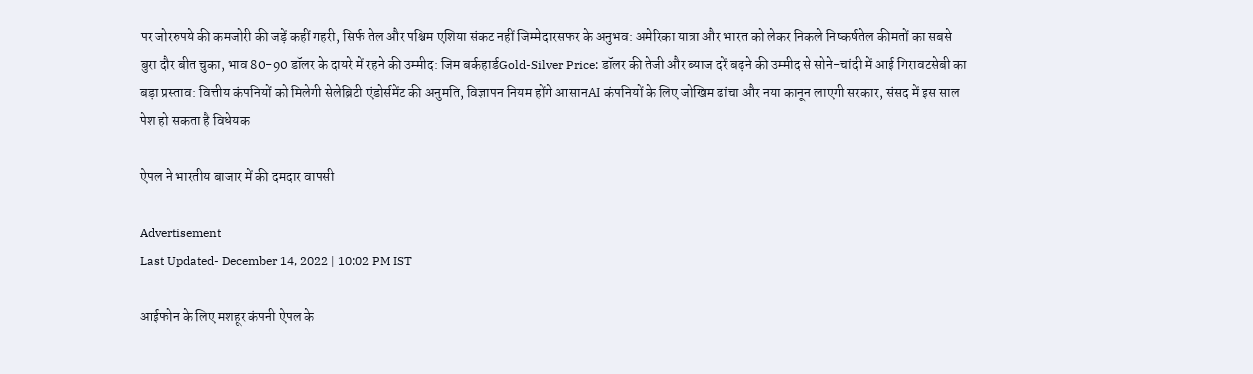पर जोररुपये की कमजोरी की जड़ें कहीं गहरी, सिर्फ तेल और पश्चिम एशिया संकट नहीं जिम्मेदारसफर के अनुभव: अमेरिका यात्रा और भारत को लेकर निकले निष्कर्षतेल कीमतों का सबसे बुरा दौर बीत चुका, भाव 80-90 डॉलर के दायरे में रहने की उम्मीद: जिम बर्कहार्डGold-Silver Price: डॉलर की तेजी और ब्याज दरें बढ़ने की उम्मीद से सोने-चांदी में आई गिरावटसेबी का बड़ा प्रस्ताव: वित्तीय कंपनियों को मिलेगी सेलेब्रिटी एंडोर्समेंट की अनुमति, विज्ञापन नियम होंगे आसानAI कंपनियों के लिए जोखिम ढांचा और नया कानून लाएगी सरकार, संसद में इस साल पेश हो सकता है विधेयक

ऐपल ने भारतीय बाजार में की दमदार वापसी

Advertisement
Last Updated- December 14, 2022 | 10:02 PM IST

आईफोन के लिए मशहूर कंपनी ऐपल के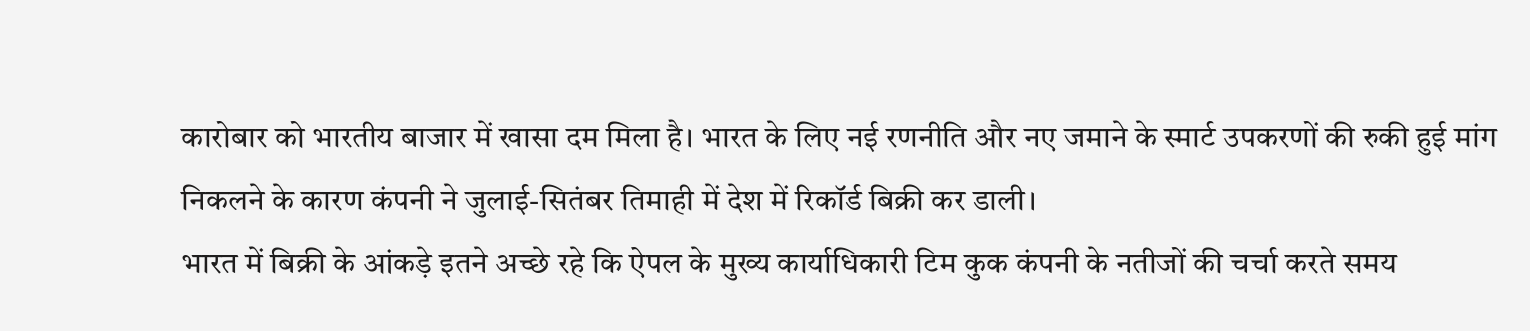कारोबार को भारतीय बाजार में खासा दम मिला है। भारत के लिए नई रणनीति और नए जमाने के स्मार्ट उपकरणों की रुकी हुई मांग निकलने के कारण कंपनी ने जुलाई-सितंबर तिमाही में देश में रिकॉर्ड बिक्री कर डाली।
भारत में बिक्री के आंकड़े इतने अच्छे रहे कि ऐपल के मुख्य कार्याधिकारी टिम कुक कंपनी के नतीजों की चर्चा करते समय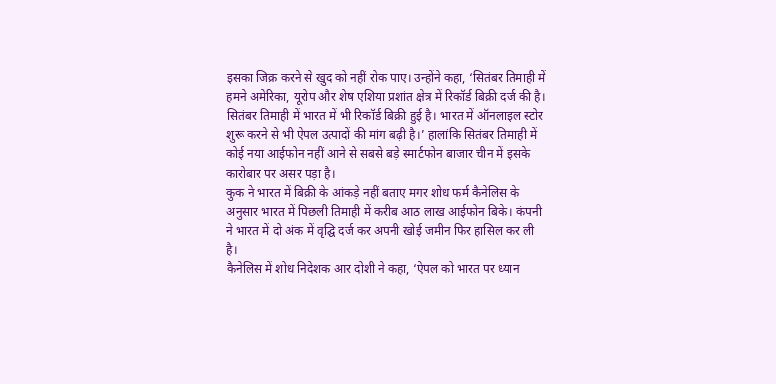इसका जिक्र करने से खुद को नहीं रोक पाए। उन्होंने कहा, ‘सितंबर तिमाही में हमने अमेरिका, यूरोप और शेष एशिया प्रशांत क्षेत्र में रिकॉर्ड बिक्री दर्ज की है। सितंबर तिमाही में भारत में भी रिकॉर्ड बिक्री हुई है। भारत में ऑनलाइल स्टोर शुरू करने से भी ऐपल उत्पादों की मांग बढ़ी है।’ हालांकि सितंबर तिमाही में कोई नया आईफोन नहीं आने से सबसे बड़े स्मार्टफोन बाजार चीन में इसके कारोबार पर असर पड़ा है।
कुक ने भारत में बिक्री के आंकड़े नहीं बताए मगर शोध फर्म कैनेलिस के अनुसार भारत में पिछली तिमाही में करीब आठ लाख आईफोन बिके। कंपनी ने भारत में दो अंक में वृद्घि दर्ज कर अपनी खोई जमीन फिर हासिल कर ली है।
कैनेलिस में शोध निदेशक आर दोशी ने कहा, ‘ऐपल को भारत पर ध्यान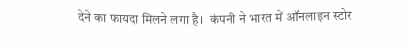देने का फायदा मिलने लगा है।  कंपनी ने भारत में ऑनलाइन स्टोर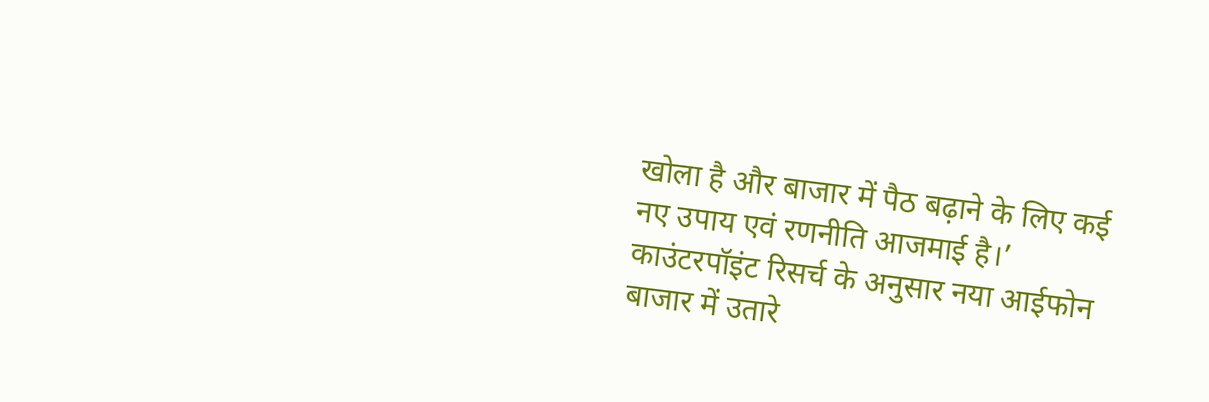खोला है और बाजार में पैठ बढ़ाने के लिए कई नए उपाय एवं रणनीति आजमाई है।’ काउंटरपॉइंट रिसर्च के अनुसार नया आईफोन बाजार में उतारे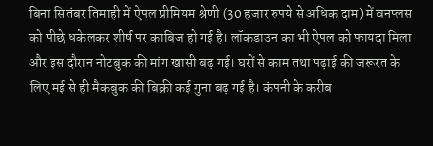बिना सितंबर तिमाही में ऐपल प्रीमियम श्रेणी (30 हजार रुपये से अधिक दाम) में वनप्लस को पीछे धकेलकर शीर्ष पर काबिज हो गई है। लॉकडाउन का भी ऐपल को फायदा मिला और इस दौरान नोटबुक की मांग खासी बढ़ गई। घरों से काम तथा पढ़ाई की जरूरत के लिए मई से ही मैकबुक की बिक्री कई गुना बढ़ गई है। कंपनी के करीब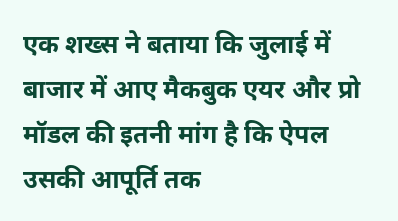एक शख्स ने बताया कि जुलाई में बाजार में आए मैकबुक एयर और प्रो मॉडल की इतनी मांग है कि ऐपल उसकी आपूर्ति तक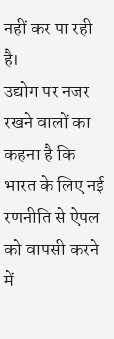नहीं कर पा रही है।
उद्योग पर नजर रखने वालों का कहना है कि भारत के लिए नई रणनीति से ऐपल को वापसी करने में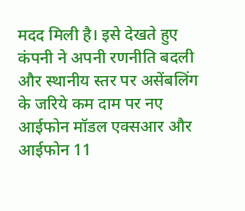मदद मिली है। इसे देखते हुए कंपनी ने अपनी रणनीति बदली और स्थानीय स्तर पर असेंबलिंग के जरिये कम दाम पर नए आईफोन मॉडल एक्सआर और आईफोन 11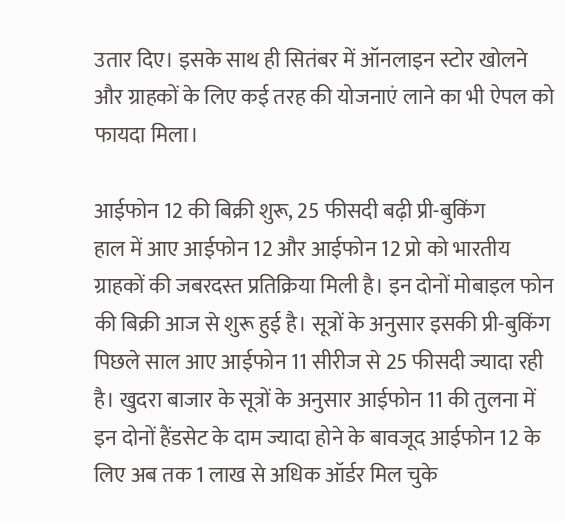उतार दिए। इसके साथ ही सितंबर में ऑनलाइन स्टोर खोलने और ग्राहकों के लिए कई तरह की योजनाएं लाने का भी ऐपल को फायदा मिला।

आईफोन 12 की बिक्री शुरू, 25 फीसदी बढ़ी प्री-बुकिंग
हाल में आए आईफोन 12 और आईफोन 12 प्रो को भारतीय ग्राहकों की जबरदस्त प्रतिक्रिया मिली है। इन दोनों मोबाइल फोन की बिक्री आज से शुरू हुई है। सूत्रों के अनुसार इसकी प्री-बुकिंग पिछले साल आए आईफोन 11 सीरीज से 25 फीसदी ज्यादा रही है। खुदरा बाजार के सूत्रों के अनुसार आईफोन 11 की तुलना में इन दोनों हैंडसेट के दाम ज्यादा होने के बावजूद आईफोन 12 के लिए अब तक 1 लाख से अधिक ऑर्डर मिल चुके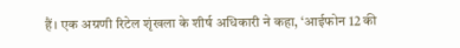हैं। एक अग्रणी रिटेल शृंखला के शीर्ष अधिकारी ने कहा, ‘आईफोन 12 की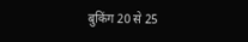बुकिंग 20 से 25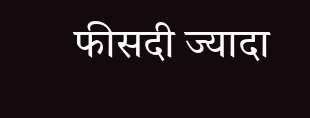फीसदी ज्यादा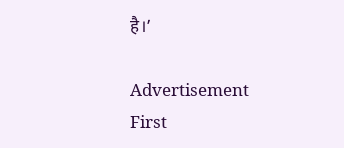है।’

Advertisement
First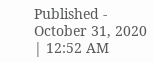Published - October 31, 2020 | 12:52 AM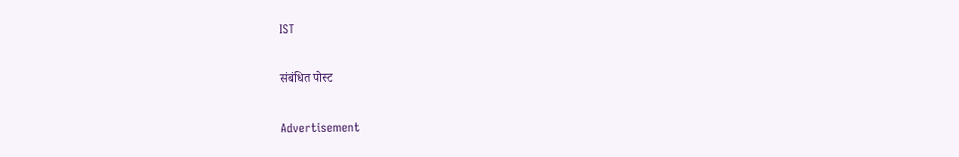IST

संबंधित पोस्ट

Advertisement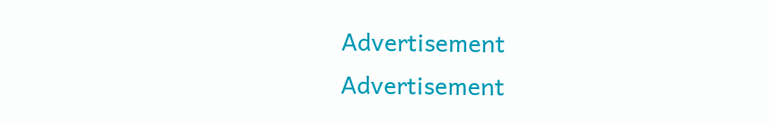Advertisement
Advertisement